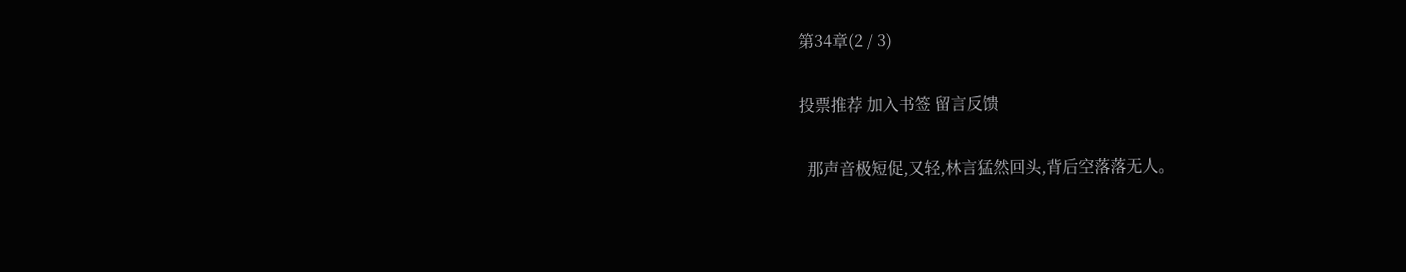第34章(2 / 3)

投票推荐 加入书签 留言反馈

  那声音极短促,又轻,林言猛然回头,背后空落落无人。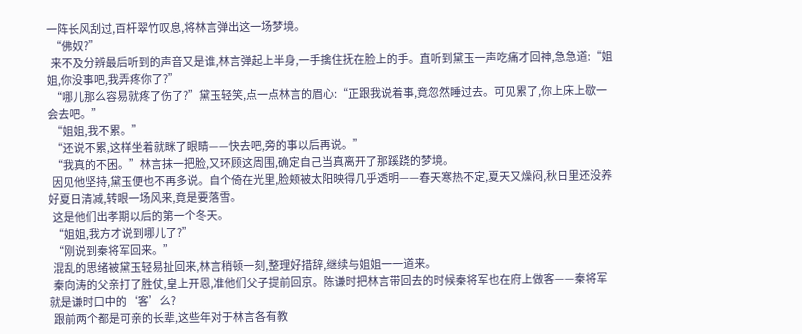一阵长风刮过,百杆翠竹叹息,将林言弹出这一场梦境。
  “佛奴?”
  来不及分辨最后听到的声音又是谁,林言弹起上半身,一手擒住抚在脸上的手。直听到黛玉一声吃痛才回神,急急道:“姐姐,你没事吧,我弄疼你了?”
  “哪儿那么容易就疼了伤了?”黛玉轻笑,点一点林言的眉心:“正跟我说着事,竟忽然睡过去。可见累了,你上床上歇一会去吧。”
  “姐姐,我不累。”
  “还说不累,这样坐着就眯了眼睛——快去吧,旁的事以后再说。”
  “我真的不困。”林言抹一把脸,又环顾这周围,确定自己当真离开了那蹊跷的梦境。
  因见他坚持,黛玉便也不再多说。自个倚在光里,脸颊被太阳映得几乎透明——春天寒热不定,夏天又燥闷,秋日里还没养好夏日清减,转眼一场风来,竟是要落雪。
  这是他们出孝期以后的第一个冬天。
  “姐姐,我方才说到哪儿了?”
  “刚说到秦将军回来。”
  混乱的思绪被黛玉轻易扯回来,林言稍顿一刻,整理好措辞,继续与姐姐一一道来。
  秦向涛的父亲打了胜仗,皇上开恩,准他们父子提前回京。陈谦时把林言带回去的时候秦将军也在府上做客——秦将军就是谦时口中的‘客’么?
  跟前两个都是可亲的长辈,这些年对于林言各有教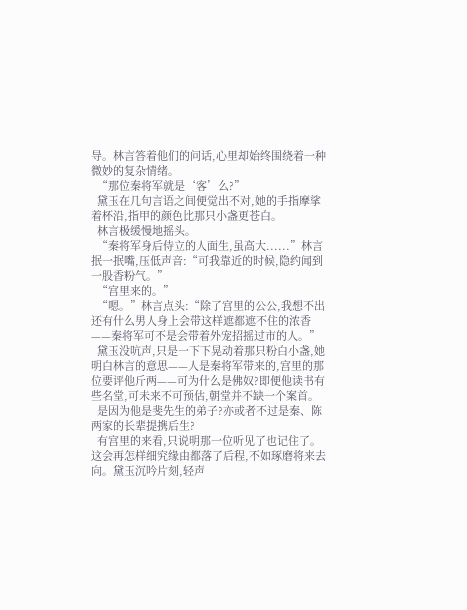导。林言答着他们的问话,心里却始终围绕着一种微妙的复杂情绪。
  “那位秦将军就是‘客’么?”
  黛玉在几句言语之间便觉出不对,她的手指摩挲着杯沿,指甲的颜色比那只小盏更苍白。
  林言极缓慢地摇头。
  “秦将军身后侍立的人面生,虽高大......”林言抿一抿嘴,压低声音:“可我靠近的时候,隐约闻到一股香粉气。”
  “宫里来的。”
  “嗯。”林言点头:“除了宫里的公公,我想不出还有什么男人身上会带这样遮都遮不住的浓香——秦将军可不是会带着外宠招摇过市的人。”
  黛玉没吭声,只是一下下晃动着那只粉白小盏,她明白林言的意思——人是秦将军带来的,宫里的那位要评他斤两——可为什么是佛奴?即便他读书有些名堂,可未来不可预估,朝堂并不缺一个案首。
  是因为他是斐先生的弟子?亦或者不过是秦、陈两家的长辈提携后生?
  有宫里的来看,只说明那一位听见了也记住了。这会再怎样细究缘由都落了后程,不如琢磨将来去向。黛玉沉吟片刻,轻声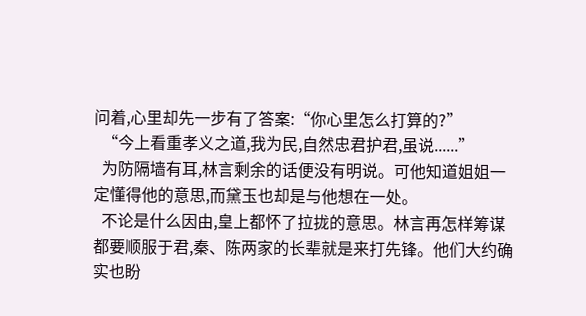问着,心里却先一步有了答案:“你心里怎么打算的?”
  “今上看重孝义之道,我为民,自然忠君护君,虽说......”
  为防隔墙有耳,林言剩余的话便没有明说。可他知道姐姐一定懂得他的意思,而黛玉也却是与他想在一处。
  不论是什么因由,皇上都怀了拉拢的意思。林言再怎样筹谋都要顺服于君,秦、陈两家的长辈就是来打先锋。他们大约确实也盼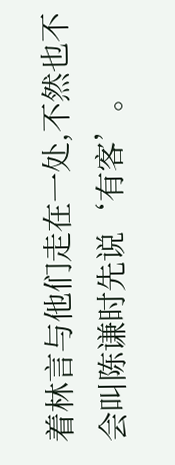着林言与他们走在一处,不然也不会叫陈谦时先说‘有客’。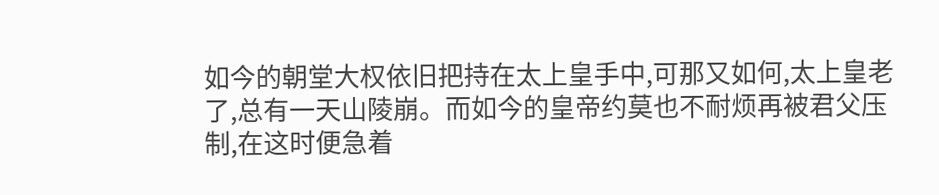如今的朝堂大权依旧把持在太上皇手中,可那又如何,太上皇老了,总有一天山陵崩。而如今的皇帝约莫也不耐烦再被君父压制,在这时便急着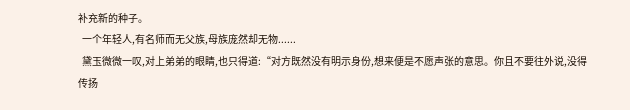补充新的种子。
  一个年轻人,有名师而无父族,母族庞然却无物......
  黛玉微微一叹,对上弟弟的眼睛,也只得道:“对方既然没有明示身份,想来便是不愿声张的意思。你且不要往外说,没得传扬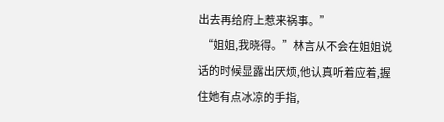出去再给府上惹来祸事。”
  “姐姐,我晓得。”林言从不会在姐姐说话的时候显露出厌烦,他认真听着应着,握住她有点冰凉的手指,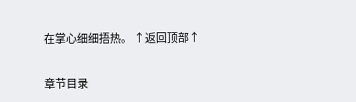在掌心细细捂热。 ↑返回顶部↑


章节目录